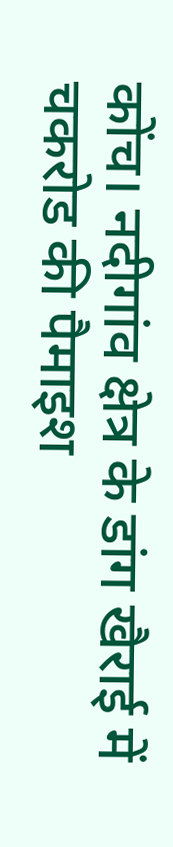कोंच। नदीगांव क्षेत्र के डांग खैराई में चकरोड की पैमाइश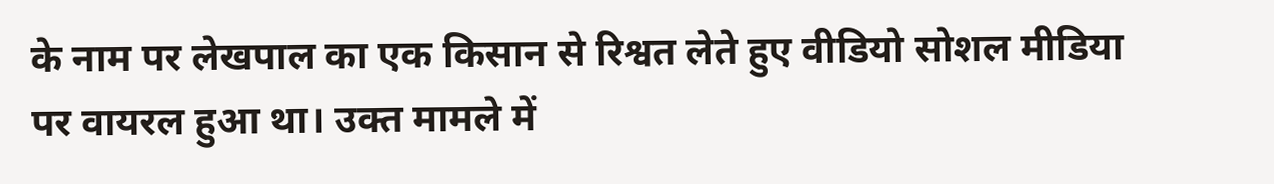के नाम पर लेखपाल का एक किसान से रिश्वत लेते हुए वीडियो सोशल मीडिया पर वायरल हुआ था। उक्त मामले में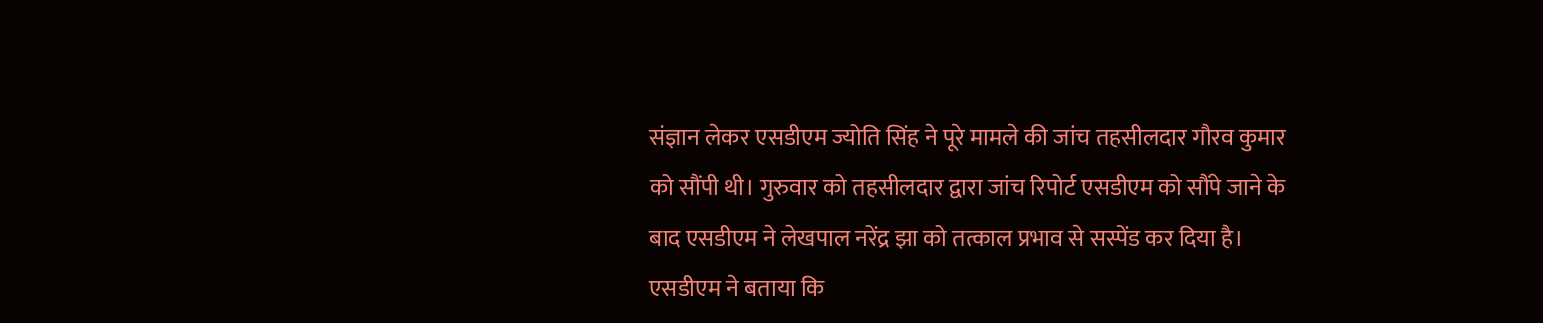संज्ञान लेकर एसडीएम ज्योति सिंह ने पूरे मामले की जांच तहसीलदार गौरव कुमार को सौंपी थी। गुरुवार को तहसीलदार द्वारा जांच रिपोर्ट एसडीएम को सौंपे जाने के बाद एसडीएम ने लेखपाल नरेंद्र झा को तत्काल प्रभाव से सस्पेंड कर दिया है। एसडीएम ने बताया कि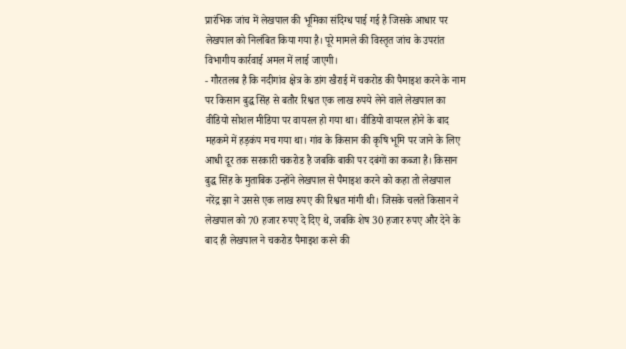प्रारंभिक जांच में लेखपाल की भूमिका संदिग्ध पाई गई है जिसके आधार पर लेखपाल को निलंबित किया गया है। पूरे मामले की विस्तृत जांच के उपरांत विभागीय कार्रवाई अमल में लाई जाएगी।
- गौरतलब है कि नदीगांव क्षेत्र के डांग खैराई में चकरोड की पैमाइश करने के नाम पर किसान बुद्ध सिंह से बतौर रिश्वत एक लाख रुपये लेने वाले लेखपाल का वीडियो सोशल मीडिया पर वायरल हो गया था। वीडियो वायरल होने के बाद महकमे में हड़कंप मच गया था। गांव के किसान की कृषि भूमि पर जाने के लिए आधी दूर तक सरकारी चकरोड है जबकि बाकी पर दबंगों का कब्जा है। किसान बुद्ध सिंह के मुताबिक उन्होंने लेखपाल से पैमाइश करने को कहा तो लेखपाल नरेंद्र झा ने उससे एक लाख रुपए की रिश्वत मांगी थी। जिसके चलते किसान ने लेखपाल को 70 हजार रुपए दे दिए थे, जबकि शेष 30 हजार रुपए और देने के बाद ही लेखपाल ने चकरोड पैमाइश करने की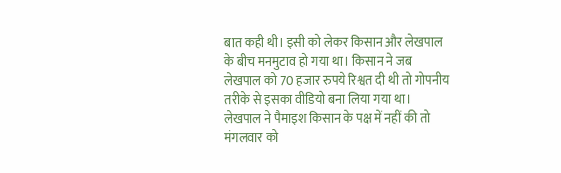बात कही थी। इसी को लेकर किसान और लेखपाल के बीच मनमुटाव हो गया था। किसान ने जब लेखपाल को 70 हजार रुपये रिश्वत दी थी तो गोपनीय तरीके से इसका वीडियो बना लिया गया था। लेखपाल ने पैमाइश किसान के पक्ष में नहीं की तो मंगलवार को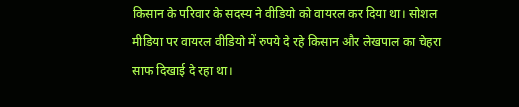किसान के परिवार के सदस्य ने वीडियो को वायरल कर दिया था। सोशल मीडिया पर वायरल वीडियो में रुपये दे रहे किसान और लेखपाल का चेहरा साफ दिखाई दे रहा था।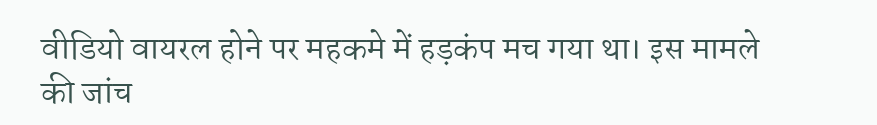वीडियो वायरल होने पर महकमे में हड़कंप मच गया था। इस मामले की जांच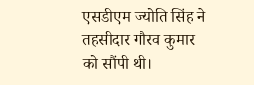एसडीएम ज्योति सिंह ने तहसीदार गौरव कुमार को सौंपी थी।